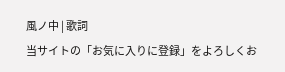風ノ中 | 歌詞
当サイトの「お気に入りに登録」をよろしくお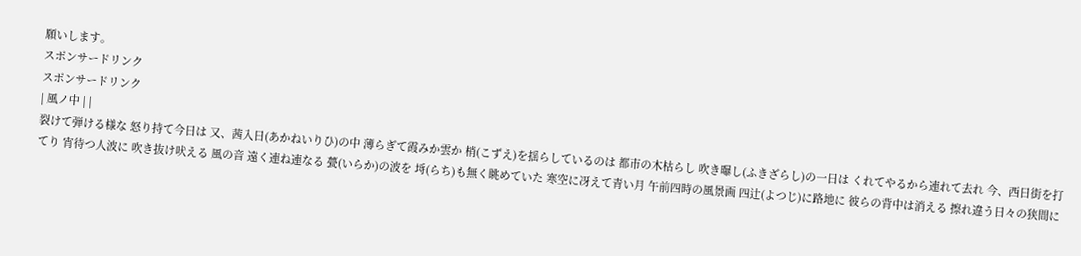願いします。
スポンサードリンク
スポンサードリンク
| 風ノ中 | |
裂けて弾ける様な 怒り持て今日は 又、茜入日(あかねいりひ)の中 薄らぎて霞みか雲か 梢(こずえ)を揺らしているのは 都市の木枯らし 吹き曝し(ふきざらし)の一日は くれてやるから連れて去れ 今、西日街を打てり 宵待つ人波に 吹き抜け吠える 風の音 遠く連ね連なる 甍(いらか)の波を 埓(らち)も無く眺めていた 寒空に冴えて青い月 午前四時の風景画 四辻(よつじ)に路地に 彼らの背中は消える 擦れ違う日々の狭間に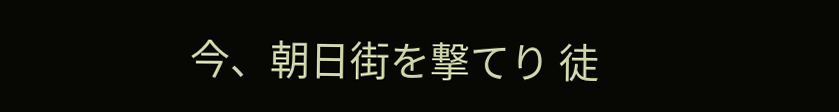今、朝日街を撃てり 徒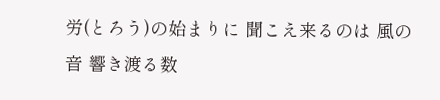労(とろう)の始まりに 聞こえ来るのは 風の音 響き渡る数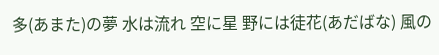多(あまた)の夢 水は流れ 空に星 野には徒花(あだばな) 風の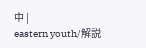中 |
eastern youth/解説